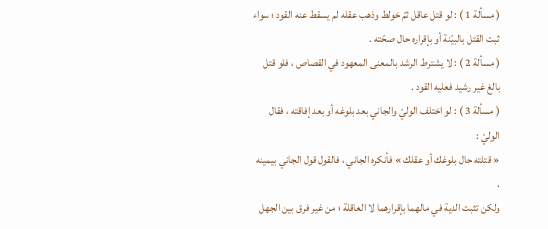( مسألة 1 ) : لو قتل عاقل ثمّ خولط وذهب عقله لم يسقط عنه القود ؛ سواء ثبت القتل بالبيّنة أو بإقراره حال صحّته .
( مسألة 2 ) : لا يشترط الرشد بالمعنى المعهود في القصاص ، فلو قتل بالغ غير رشيد فعليه القود .
( مسألة 3 ) : لو اختلف الوليّ والجاني بعد بلوغه أو بعد إفاقته ، فقال الوليّ :
« قتلته حال بلوغك أو عقلك » فأنكره الجاني ، فالقول قول الجاني بيمينه .
ولكن تثبت الدية في مالهما بإقرارهما لا العاقلة ؛ من غير فرق بين الجهل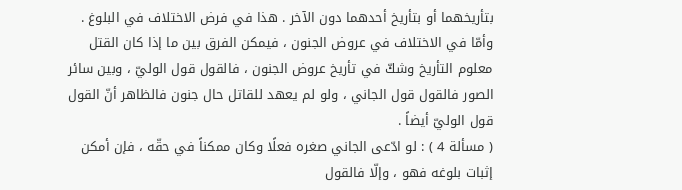بتأريخهما أو بتأريخ أحدهما دون الآخر . هذا في فرض الاختلاف في البلوغ .
وأمّا في الاختلاف في عروض الجنون ، فيمكن الفرق بين ما إذا كان القتل معلوم التأريخ وشكّ في تأريخ عروض الجنون ، فالقول قول الوليّ ، وبين سائر الصور فالقول قول الجاني ، ولو لم يعهد للقاتل حال جنون فالظاهر أنّ القول قول الوليّ أيضاً .
( مسألة 4 ) : لو ادّعى الجاني صغره فعلًا وكان ممكناً في حقّه ، فإن أمكن إثبات بلوغه فهو ، وإلّا فالقول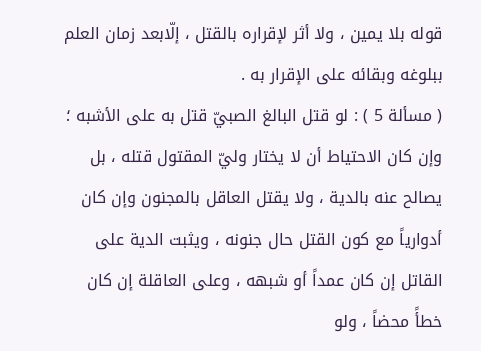قوله بلا يمين ، ولا أثر لإقراره بالقتل ، إلّابعد زمان العلم ببلوغه وبقائه على الإقرار به .
( مسألة 5 ) : لو قتل البالغ الصبيّ قتل به على الأشبه ؛ وإن كان الاحتياط أن لا يختار وليّ المقتول قتله ، بل يصالح عنه بالدية ، ولا يقتل العاقل بالمجنون وإن كان أدوارياً مع كون القتل حال جنونه ، ويثبت الدية على القاتل إن كان عمداً أو شبهه ، وعلى العاقلة إن كان خطأً محضاً ، ولو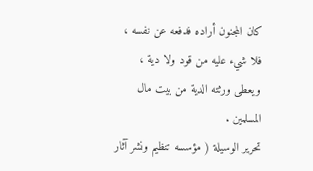كان المجنون أراده فدفعه عن نفسه ، فلا شيء عليه من قود ولا دية ، ويعطى ورثته الدية من بيت مال المسلمين .
تحرير الوسيلة ( مؤسسه تنظيم ونشر آثار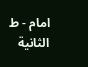امام - ط الثانية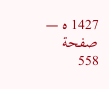1427 ه — صفحة 558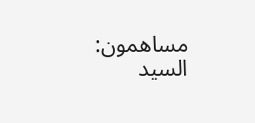مساهمون: السيد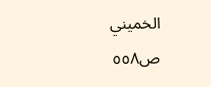الخميني
ص٥٥٨